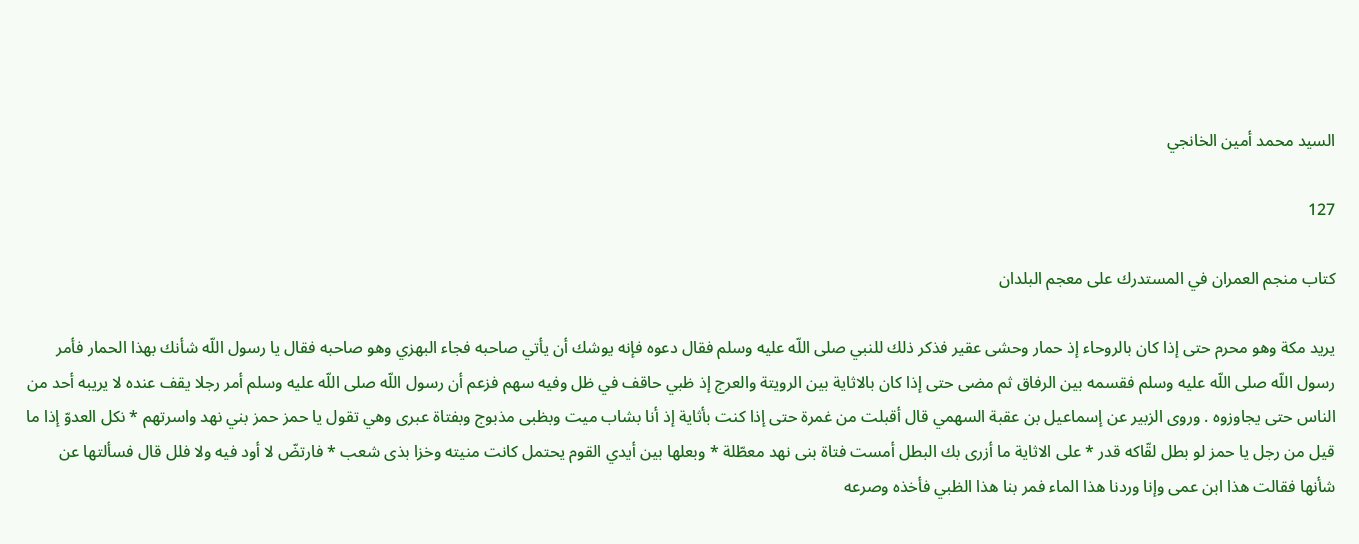السيد محمد أمين الخانجي

127

كتاب منجم العمران في المستدرك على معجم البلدان

يريد مكة وهو محرم حتى إذا كان بالروحاء إذ حمار وحشى عقير فذكر ذلك للنبي صلى اللّه عليه وسلم فقال دعوه فإنه يوشك أن يأتي صاحبه فجاء البهزي وهو صاحبه فقال يا رسول اللّه شأنك بهذا الحمار فأمر رسول اللّه صلى اللّه عليه وسلم فقسمه بين الرفاق ثم مضى حتى إذا كان بالاثاية بين الرويتة والعرج إذ ظبي حاقف في ظل وفيه سهم فزعم أن رسول اللّه صلى اللّه عليه وسلم أمر رجلا يقف عنده لا يريبه أحد من الناس حتى يجاوزوه . وروى الزبير عن إسماعيل بن عقبة السهمي قال أقبلت من غمرة حتى إذا كنت بأثاية إذ أنا بشاب ميت وبظبى مذبوج وبفتاة عبرى وهي تقول يا حمز حمز بني نهد واسرتهم * نكل العدوّ إذا ما قيل من رجل يا حمز لو بطل لقّاكه قدر * على الاثاية ما أزرى بك البطل أمست فتاة بنى نهد معطّلة * وبعلها بين أيدي القوم يحتمل كانت منيته وخزا بذى شعب * فارتضّ لا أود فيه ولا فلل قال فسألتها عن شأنها فقالت هذا ابن عمى وإنا وردنا هذا الماء فمر بنا هذا الظبي فأخذه وصرعه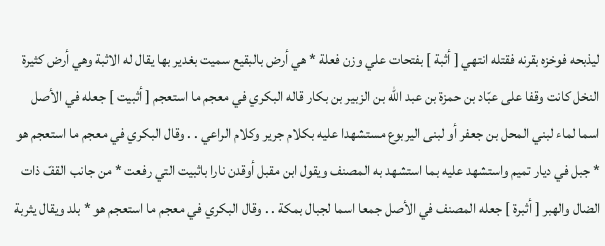ليذبحه فوخزه بقرنه فقتله انتهي [ أثبة ] بفتحات علي وزن فعلة * هي أرض بالبقيع سميت بغدير بها يقال له الاثبة وهي أرض كثيرة النخل كانت وقفا على عبّاد بن حمزة بن عبد اللّه بن الزبير بن بكار قاله البكري في معجم ما استعجم [ أثبيت ] جعله في الأصل اسما لماء لبني المحل بن جعفر أو لبنى اليربوع مستشهدا عليه بكلام جرير وكلام الراعي . . وقال البكري في معجم ما استعجم هو * جبل في ديار تميم واستشهد عليه بما استشهد به المصنف ويقول ابن مقبل أوقدن نارا باثبيت التي رفعت * من جانب القفّ ذات الضال والهبر [ أثبرة ] جعله المصنف في الأصل جمعا اسما لجبال بمكة . . وقال البكري في معجم ما استعجم هو * بلد ويقال يثربة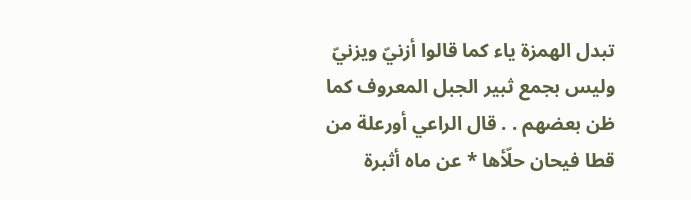تبدل الهمزة ياء كما قالوا أزنيّ ويزنيّ وليس بجمع ثبير الجبل المعروف كما ظن بعضهم . . قال الراعي أورعلة من قطا فيحان حلّأها * عن ماه أثبرة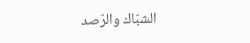الشبّاك والرّصد